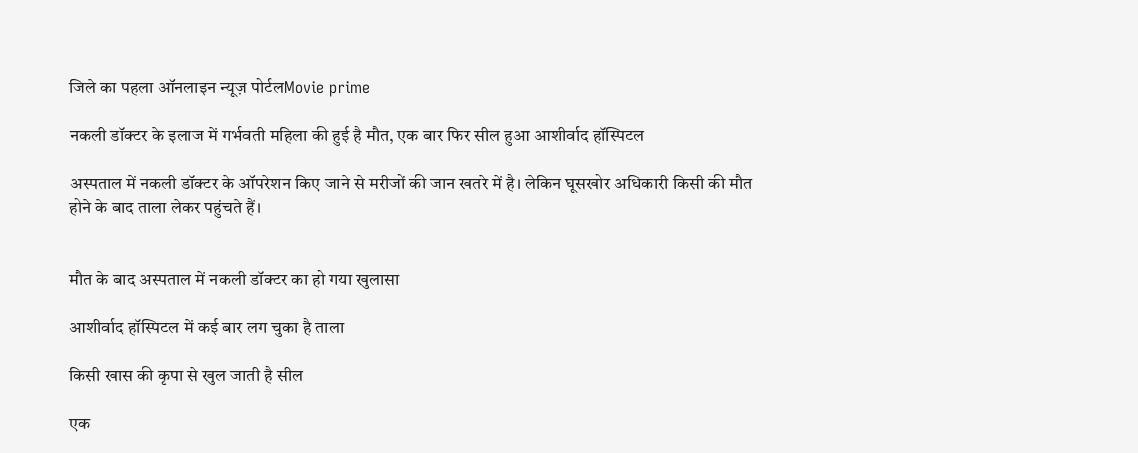जिले का पहला ऑनलाइन न्यूज़ पोर्टलMovie prime

नकली डॉक्टर के इलाज में गर्भवती महिला की हुई है मौत, एक बार फिर सील हुआ आशीर्वाद हॉस्पिटल

अस्पताल में नकली डॉक्टर के ऑपरेशन किए जाने से मरीजों की जान खतरे में है। लेकिन घूसखोर अधिकारी किसी की मौत होने के बाद ताला लेकर पहुंचते हैं।


मौत के बाद अस्पताल में नकली डॉक्टर का हो गया खुलासा

आशीर्वाद हॉस्पिटल में कई बार लग चुका है ताला

किसी खास की कृपा से खुल जाती है सील

एक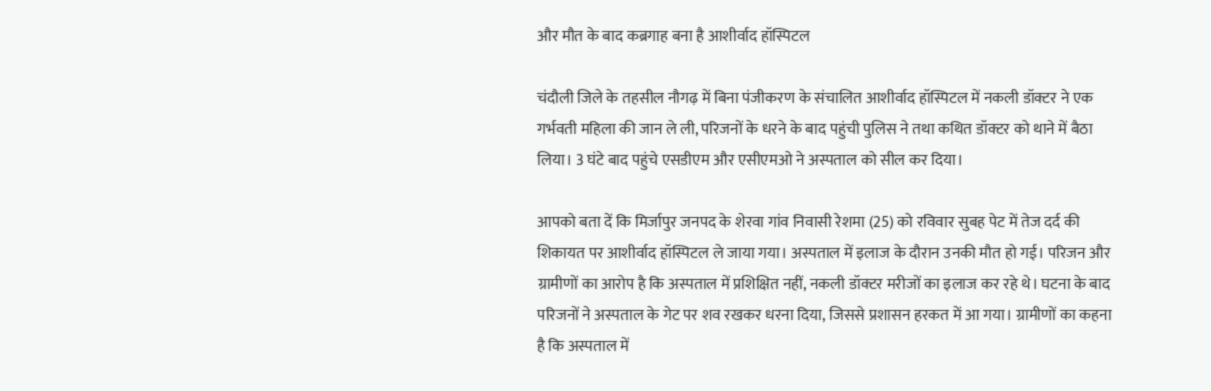और मौत के बाद कब्रगाह बना है आशीर्वाद हॉस्पिटल

चंदौली जिले के तहसील नौगढ़ में बिना पंजीकरण के संचालित आशीर्वाद हॉस्पिटल में नकली डॉक्टर ने एक गर्भवती महिला की जान ले ली, परिजनों के धरने के बाद पहुंची पुलिस ने तथा कथित डॉक्टर को थाने में बैठा लिया। 3 घंटे बाद पहुंचे एसडीएम और एसीएमओ ने अस्पताल को सील कर दिया।

आपको बता दें कि मिर्जापुर जनपद के शेरवा गांव निवासी रेशमा (25) को रविवार सुबह पेट में तेज दर्द की शिकायत पर आशीर्वाद हॉस्पिटल ले जाया गया। अस्पताल में इलाज के दौरान उनकी मौत हो गई। परिजन और ग्रामीणों का आरोप है कि अस्पताल में प्रशिक्षित नहीं, नकली डॉक्टर मरीजों का इलाज कर रहे थे। घटना के बाद परिजनों ने अस्पताल के गेट पर शव रखकर धरना दिया, जिससे प्रशासन हरकत में आ गया। ग्रामीणों का कहना है कि अस्पताल में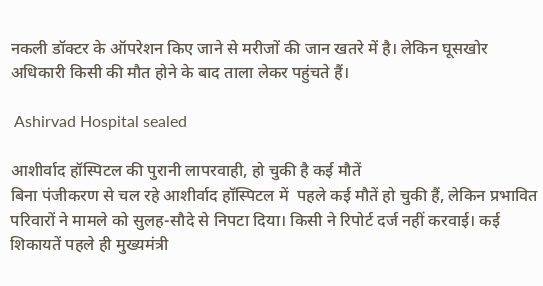नकली डॉक्टर के ऑपरेशन किए जाने से मरीजों की जान खतरे में है। लेकिन घूसखोर अधिकारी किसी की मौत होने के बाद ताला लेकर पहुंचते हैं।

 Ashirvad Hospital sealed

आशीर्वाद हॉस्पिटल की पुरानी लापरवाही, हो चुकी है कई मौतें
बिना पंजीकरण से चल रहे आशीर्वाद हॉस्पिटल में  पहले कई मौतें हो चुकी हैं, लेकिन प्रभावित परिवारों ने मामले को सुलह-सौदे से निपटा दिया। किसी ने रिपोर्ट दर्ज नहीं करवाई। कई शिकायतें पहले ही मुख्यमंत्री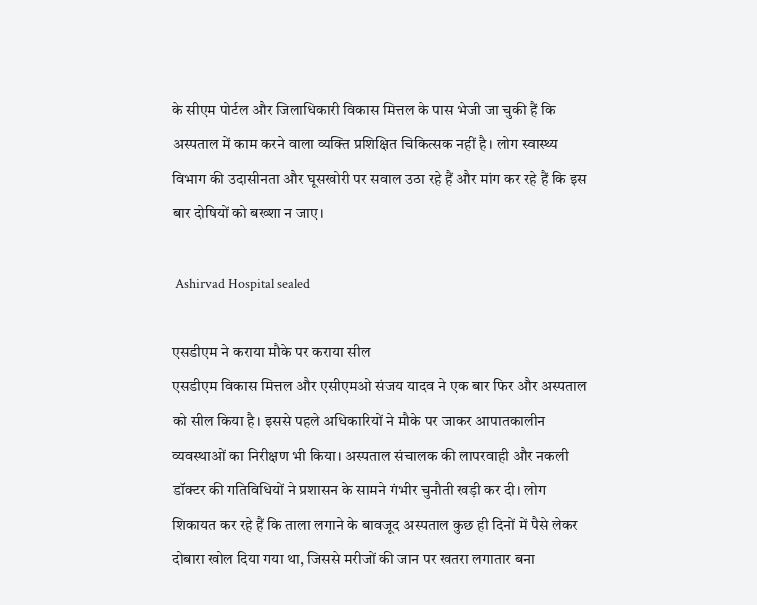के सीएम पोर्टल और जिलाधिकारी विकास मित्तल के पास भेजी जा चुकी हैं कि अस्पताल में काम करने वाला व्यक्ति प्रशिक्षित चिकित्सक नहीं है। लोग स्वास्थ्य विभाग की उदासीनता और घूसखोरी पर सवाल उठा रहे हैं और मांग कर रहे हैं कि इस बार दोषियों को बख्शा न जाए।

 Ashirvad Hospital sealed

एसडीएम ने कराया मौके पर कराया सील
एसडीएम विकास मित्तल और एसीएमओ संजय यादव ने एक बार फिर और अस्पताल को सील किया है। इससे पहले अधिकारियों ने मौके पर जाकर आपातकालीन व्यवस्थाओं का निरीक्षण भी किया। अस्पताल संचालक की लापरवाही और नकली डॉक्टर की गतिविधियों ने प्रशासन के सामने गंभीर चुनौती खड़ी कर दी। लोग शिकायत कर रहे हैं कि ताला लगाने के बावजूद अस्पताल कुछ ही दिनों में पैसे लेकर दोबारा खोल दिया गया था, जिससे मरीजों की जान पर खतरा लगातार बना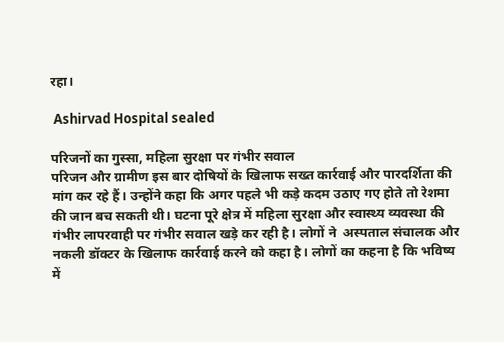रहा।

 Ashirvad Hospital sealed

परिजनों का गुस्सा, महिला सुरक्षा पर गंभीर सवाल
परिजन और ग्रामीण इस बार दोषियों के खिलाफ सख्त कार्रवाई और पारदर्शिता की मांग कर रहे हैं। उन्होंने कहा कि अगर पहले भी कड़े कदम उठाए गए होते तो रेशमा की जान बच सकती थी। घटना पूरे क्षेत्र में महिला सुरक्षा और स्वास्थ्य व्यवस्था की गंभीर लापरवाही पर गंभीर सवाल खड़े कर रही है। लोगों ने  अस्पताल संचालक और नकली डॉक्टर के खिलाफ कार्रवाई करने को कहा है। लोगों का कहना है कि भविष्य में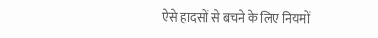ऐसे हादसों से बचने के लिए नियमों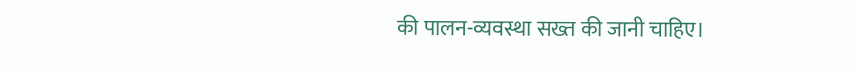की पालन-व्यवस्था सख्त की जानी चाहिए।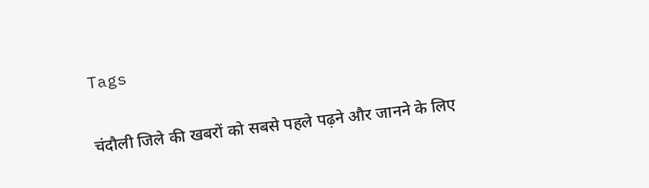Tags

चंदौली जिले की खबरों को सबसे पहले पढ़ने और जानने के लिए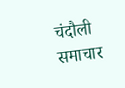चंदौली समाचार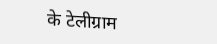के टेलीग्राम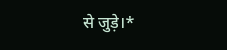से जुड़े।*